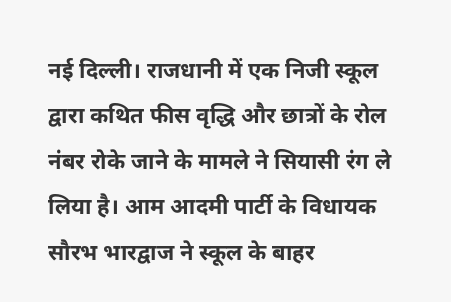नई दिल्ली। राजधानी में एक निजी स्कूल द्वारा कथित फीस वृद्धि और छात्रों के रोल नंबर रोके जाने के मामले ने सियासी रंग ले लिया है। आम आदमी पार्टी के विधायक सौरभ भारद्वाज ने स्कूल के बाहर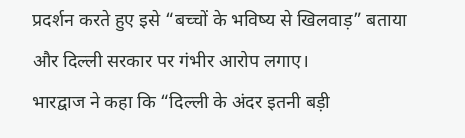प्रदर्शन करते हुए इसे “बच्चों के भविष्य से खिलवाड़” बताया और दिल्ली सरकार पर गंभीर आरोप लगाए।
भारद्वाज ने कहा कि “दिल्ली के अंदर इतनी बड़ी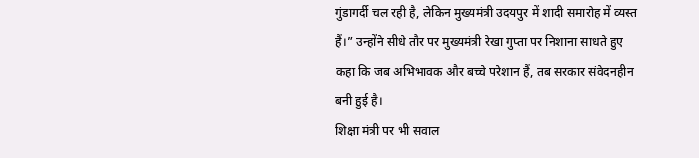गुंडागर्दी चल रही है, लेकिन मुख्यमंत्री उदयपुर में शादी समारोह में व्यस्त हैं।” उन्होंने सीधे तौर पर मुख्यमंत्री रेखा गुप्ता पर निशाना साधते हुए कहा कि जब अभिभावक और बच्चे परेशान हैं, तब सरकार संवेदनहीन बनी हुई है।
शिक्षा मंत्री पर भी सवाल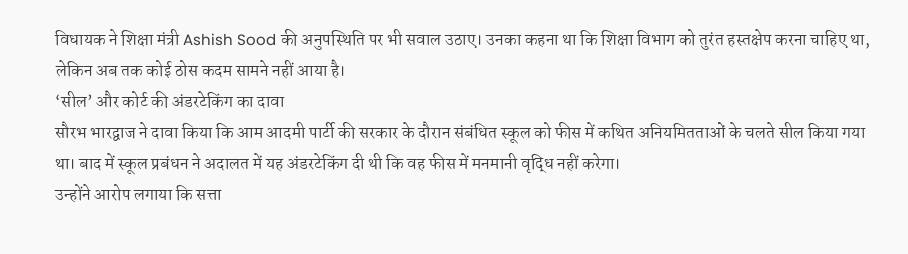विधायक ने शिक्षा मंत्री Ashish Sood की अनुपस्थिति पर भी सवाल उठाए। उनका कहना था कि शिक्षा विभाग को तुरंत हस्तक्षेप करना चाहिए था, लेकिन अब तक कोई ठोस कदम सामने नहीं आया है।
‘सील’ और कोर्ट की अंडरटेकिंग का दावा
सौरभ भारद्वाज ने दावा किया कि आम आदमी पार्टी की सरकार के दौरान संबंधित स्कूल को फीस में कथित अनियमितताओं के चलते सील किया गया था। बाद में स्कूल प्रबंधन ने अदालत में यह अंडरटेकिंग दी थी कि वह फीस में मनमानी वृद्धि नहीं करेगा।
उन्होंने आरोप लगाया कि सत्ता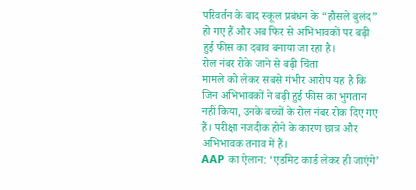परिवर्तन के बाद स्कूल प्रबंधन के “हौसले बुलंद” हो गए हैं और अब फिर से अभिभावकों पर बढ़ी हुई फीस का दबाव बनाया जा रहा है।
रोल नंबर रोके जाने से बढ़ी चिंता
मामले को लेकर सबसे गंभीर आरोप यह है कि जिन अभिभावकों ने बढ़ी हुई फीस का भुगतान नहीं किया, उनके बच्चों के रोल नंबर रोक दिए गए हैं। परीक्षा नजदीक होने के कारण छात्र और अभिभावक तनाव में हैं।
AAP का ऐलान: ‘एडमिट कार्ड लेकर ही जाएंगे’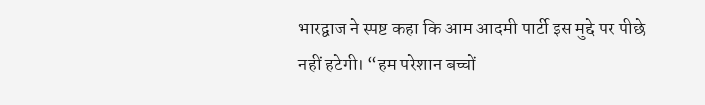भारद्वाज ने स्पष्ट कहा कि आम आदमी पार्टी इस मुद्दे पर पीछे नहीं हटेगी। “हम परेशान बच्चों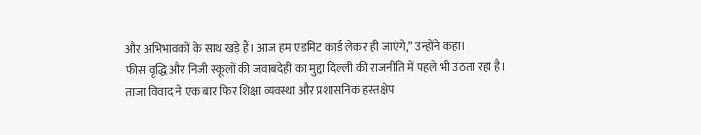और अभिभावकों के साथ खड़े हैं। आज हम एडमिट कार्ड लेकर ही जाएंगे,” उन्होंने कहा।
फीस वृद्धि और निजी स्कूलों की जवाबदेही का मुद्दा दिल्ली की राजनीति में पहले भी उठता रहा है। ताजा विवाद ने एक बार फिर शिक्षा व्यवस्था और प्रशासनिक हस्तक्षेप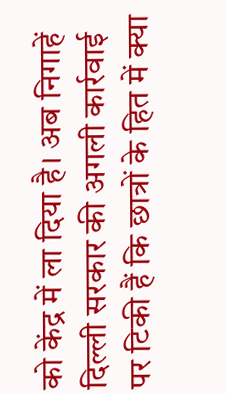को केंद्र में ला दिया है। अब निगाहें दिल्ली सरकार की अगली कार्रवाई पर टिकी हैं कि छात्रों के हित में क्या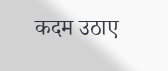कदम उठाए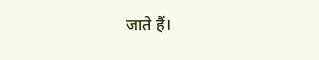जाते हैं।